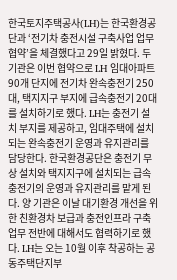한국토지주택공사(LH)는 한국환경공단과 ‘전기차 충전시설 구축사업 업무협약’을 체결했다고 29일 밝혔다. 두 기관은 이번 협약으로 LH 임대아파트 90개 단지에 전기차 완속충전기 250대, 택지지구 부지에 급속충전기 20대를 설치하기로 했다. LH는 충전기 설치 부지를 제공하고, 임대주택에 설치되는 완속충전기 운영과 유지관리를 담당한다. 한국환경공단은 충전기 무상 설치와 택지지구에 설치되는 급속충전기의 운영과 유지관리를 맡게 된다. 양 기관은 이날 대기환경 개선을 위한 친환경차 보급과 충전인프라 구축업무 전반에 대해서도 협력하기로 했다. LH는 오는 10월 이후 착공하는 공동주택단지부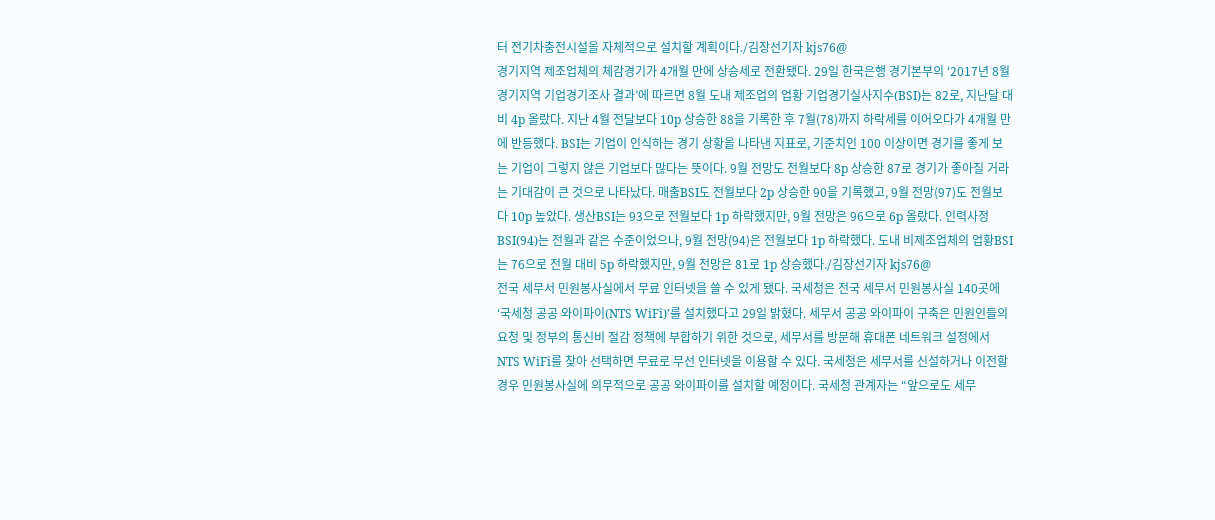터 전기차충전시설을 자체적으로 설치할 계획이다./김장선기자 kjs76@
경기지역 제조업체의 체감경기가 4개월 만에 상승세로 전환됐다. 29일 한국은행 경기본부의 ‘2017년 8월 경기지역 기업경기조사 결과’에 따르면 8월 도내 제조업의 업황 기업경기실사지수(BSI)는 82로, 지난달 대비 4p 올랐다. 지난 4월 전달보다 10p 상승한 88을 기록한 후 7월(78)까지 하락세를 이어오다가 4개월 만에 반등했다. BSI는 기업이 인식하는 경기 상황을 나타낸 지표로, 기준치인 100 이상이면 경기를 좋게 보는 기업이 그렇지 않은 기업보다 많다는 뜻이다. 9월 전망도 전월보다 8p 상승한 87로 경기가 좋아질 거라는 기대감이 큰 것으로 나타났다. 매출BSI도 전월보다 2p 상승한 90을 기록했고, 9월 전망(97)도 전월보다 10p 높았다. 생산BSI는 93으로 전월보다 1p 하락했지만, 9월 전망은 96으로 6p 올랐다. 인력사정BSI(94)는 전월과 같은 수준이었으나, 9월 전망(94)은 전월보다 1p 하락했다. 도내 비제조업체의 업황BSI는 76으로 전월 대비 5p 하락했지만, 9월 전망은 81로 1p 상승했다./김장선기자 kjs76@
전국 세무서 민원봉사실에서 무료 인터넷을 쓸 수 있게 됐다. 국세청은 전국 세무서 민원봉사실 140곳에 ‘국세청 공공 와이파이(NTS WiFi)’를 설치했다고 29일 밝혔다. 세무서 공공 와이파이 구축은 민원인들의 요청 및 정부의 통신비 절감 정책에 부합하기 위한 것으로, 세무서를 방문해 휴대폰 네트워크 설정에서 NTS WiFi를 찾아 선택하면 무료로 무선 인터넷을 이용할 수 있다. 국세청은 세무서를 신설하거나 이전할 경우 민원봉사실에 의무적으로 공공 와이파이를 설치할 예정이다. 국세청 관계자는 “앞으로도 세무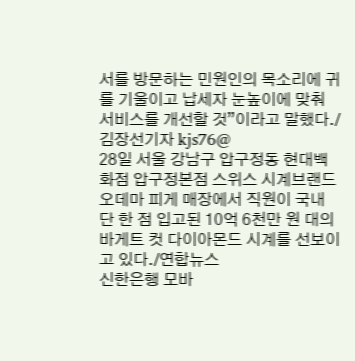서를 방문하는 민원인의 목소리에 귀를 기울이고 납세자 눈높이에 맞춰 서비스를 개선할 것”이라고 말했다./김장선기자 kjs76@
28일 서울 강남구 압구정동 현대백화점 압구정본점 스위스 시계브랜드 오데마 피게 매장에서 직원이 국내 단 한 점 입고된 10억 6천만 원 대의 바게트 컷 다이아몬드 시계를 선보이고 있다./연합뉴스
신한은행 모바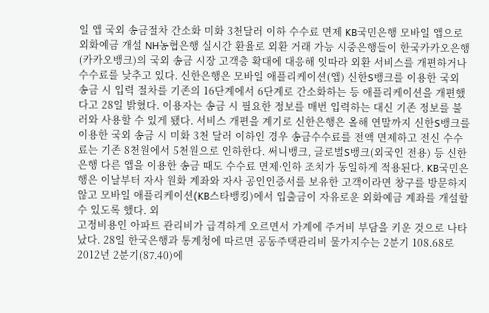일 앱 국외 송금절차 간소화 미화 3천달러 이하 수수료 면제 KB국민은행 모바일 앱으로 외화예금 개설 NH농협은행 실시간 환율로 외환 거래 가능 시중은행들이 한국카카오은행(카카오뱅크)의 국외 송금 시장 고객층 확대에 대응해 잇따라 외환 서비스를 개편하거나 수수료를 낮추고 있다. 신한은행은 모바일 애플리케이션(앱) 신한S뱅크를 이용한 국외 송금 시 입력 절차를 기존의 16단계에서 6단계로 간소화하는 등 애플리케이션을 개편했다고 28일 밝혔다. 이용자는 송금 시 필요한 정보를 매번 입력하는 대신 기존 정보를 불러와 사용할 수 있게 됐다. 서비스 개편을 계기로 신한은행은 올해 연말까지 신한S뱅크를 이용한 국외 송금 시 미화 3천 달러 이하인 경우 송금수수료를 전액 면제하고 전신 수수료는 기존 8천원에서 5천원으로 인하한다. 써니뱅크, 글로벌S뱅크(외국인 전용) 등 신한은행 다른 앱을 이용한 송금 때도 수수료 면제·인하 조치가 동일하게 적용된다. KB국민은행은 이날부터 자사 원화 계좌와 자사 공인인증서를 보유한 고객이라면 창구를 방문하지 않고 모바일 애플리케이션(KB스타뱅킹)에서 입출금이 자유로운 외화예금 계좌를 개설할 수 있도록 했다. 외
고정비용인 아파트 관리비가 급격하게 오르면서 가계에 주거비 부담을 키운 것으로 나타났다. 28일 한국은행과 통계청에 따르면 공동주택관리비 물가지수는 2분기 108.68로 2012년 2분기(87.40)에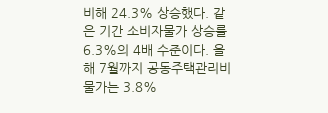비해 24.3% 상승했다. 같은 기간 소비자물가 상승률 6.3%의 4배 수준이다. 올해 7월까지 공동주택관리비 물가는 3.8%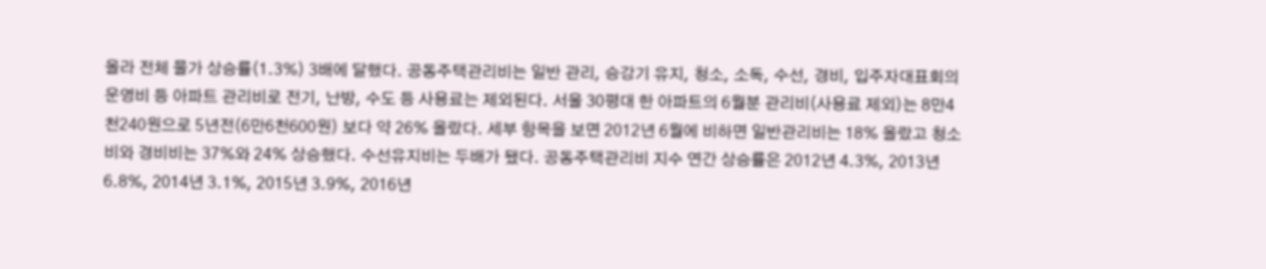올라 전체 물가 상승률(1.3%) 3배에 달했다. 공동주택관리비는 일반 관리, 승강기 유지, 청소, 소독, 수선, 경비, 입주자대표회의 운영비 등 아파트 관리비로 전기, 난방, 수도 등 사용료는 제외된다. 서울 30평대 한 아파트의 6월분 관리비(사용료 제외)는 8만4천240원으로 5년전(6만6천600원) 보다 약 26% 올랐다. 세부 항목을 보면 2012년 6월에 비하면 일반관리비는 18% 올랐고 청소비와 경비비는 37%와 24% 상승했다. 수선유지비는 두배가 됐다. 공동주택관리비 지수 연간 상승률은 2012년 4.3%, 2013년 6.8%, 2014년 3.1%, 2015년 3.9%, 2016년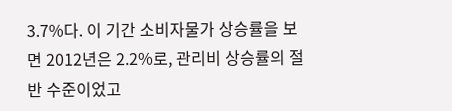3.7%다. 이 기간 소비자물가 상승률을 보면 2012년은 2.2%로, 관리비 상승률의 절반 수준이었고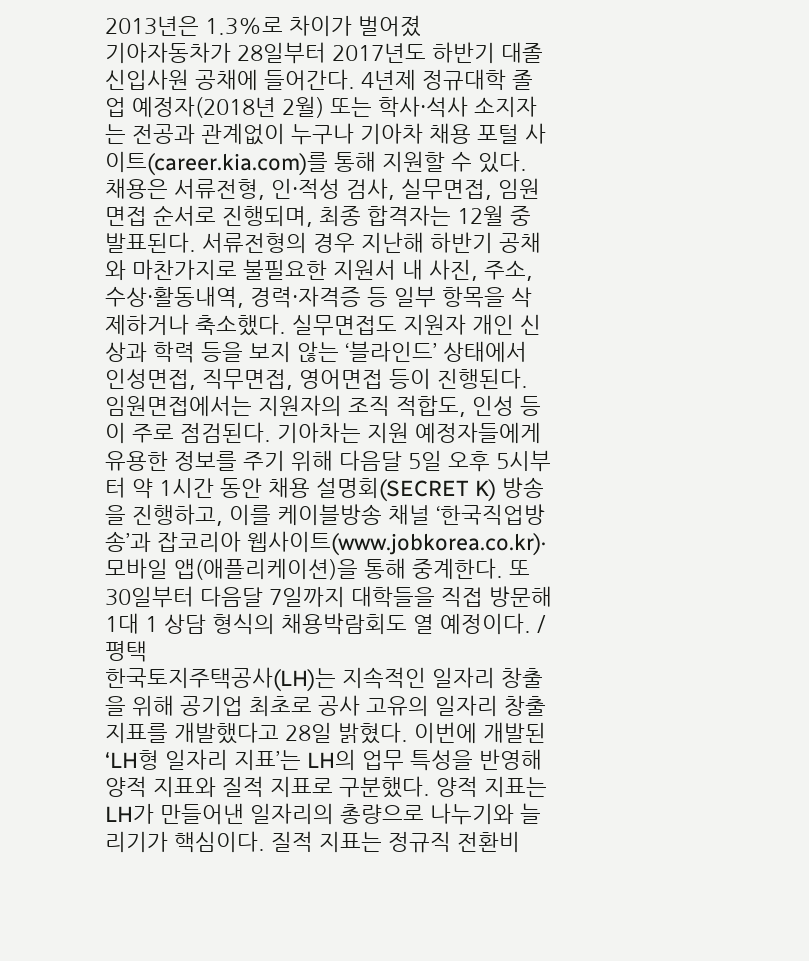2013년은 1.3%로 차이가 벌어졌
기아자동차가 28일부터 2017년도 하반기 대졸 신입사원 공채에 들어간다. 4년제 정규대학 졸업 예정자(2018년 2월) 또는 학사·석사 소지자는 전공과 관계없이 누구나 기아차 채용 포털 사이트(career.kia.com)를 통해 지원할 수 있다. 채용은 서류전형, 인·적성 검사, 실무면접, 임원면접 순서로 진행되며, 최종 합격자는 12월 중 발표된다. 서류전형의 경우 지난해 하반기 공채와 마찬가지로 불필요한 지원서 내 사진, 주소, 수상·활동내역, 경력·자격증 등 일부 항목을 삭제하거나 축소했다. 실무면접도 지원자 개인 신상과 학력 등을 보지 않는 ‘블라인드’ 상태에서 인성면접, 직무면접, 영어면접 등이 진행된다. 임원면접에서는 지원자의 조직 적합도, 인성 등이 주로 점검된다. 기아차는 지원 예정자들에게 유용한 정보를 주기 위해 다음달 5일 오후 5시부터 약 1시간 동안 채용 설명회(SECRET K) 방송을 진행하고, 이를 케이블방송 채널 ‘한국직업방송’과 잡코리아 웹사이트(www.jobkorea.co.kr)·모바일 앱(애플리케이션)을 통해 중계한다. 또 30일부터 다음달 7일까지 대학들을 직접 방문해 1대 1 상담 형식의 채용박람회도 열 예정이다. /평택
한국토지주택공사(LH)는 지속적인 일자리 창출을 위해 공기업 최초로 공사 고유의 일자리 창출 지표를 개발했다고 28일 밝혔다. 이번에 개발된 ‘LH형 일자리 지표’는 LH의 업무 특성을 반영해 양적 지표와 질적 지표로 구분했다. 양적 지표는 LH가 만들어낸 일자리의 총량으로 나누기와 늘리기가 핵심이다. 질적 지표는 정규직 전환비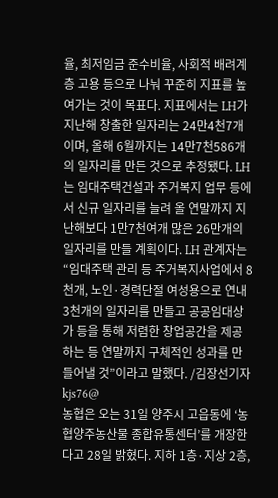율, 최저임금 준수비율, 사회적 배려계층 고용 등으로 나눠 꾸준히 지표를 높여가는 것이 목표다. 지표에서는 LH가 지난해 창출한 일자리는 24만4천7개이며, 올해 6월까지는 14만7천586개의 일자리를 만든 것으로 추정됐다. LH는 임대주택건설과 주거복지 업무 등에서 신규 일자리를 늘려 올 연말까지 지난해보다 1만7천여개 많은 26만개의 일자리를 만들 계획이다. LH 관계자는 “임대주택 관리 등 주거복지사업에서 8천개, 노인·경력단절 여성용으로 연내 3천개의 일자리를 만들고 공공임대상가 등을 통해 저렴한 창업공간을 제공하는 등 연말까지 구체적인 성과를 만들어낼 것”이라고 말했다. /김장선기자 kjs76@
농협은 오는 31일 양주시 고읍동에 ‘농협양주농산물 종합유통센터’를 개장한다고 28일 밝혔다. 지하 1층·지상 2층,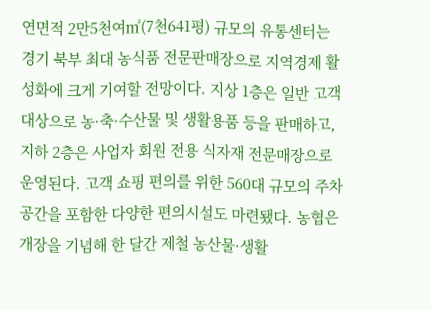연면적 2만5천여㎡(7천641평) 규모의 유통센터는 경기 북부 최대 농식품 전문판매장으로 지역경제 활성화에 크게 기여할 전망이다. 지상 1층은 일반 고객 대상으로 농·축·수산물 및 생활용품 등을 판매하고, 지하 2층은 사업자 회원 전용 식자재 전문매장으로 운영된다. 고객 쇼핑 편의를 위한 560대 규모의 주차공간을 포함한 다양한 편의시설도 마련됐다. 농협은 개장을 기념해 한 달간 제철 농산물·생활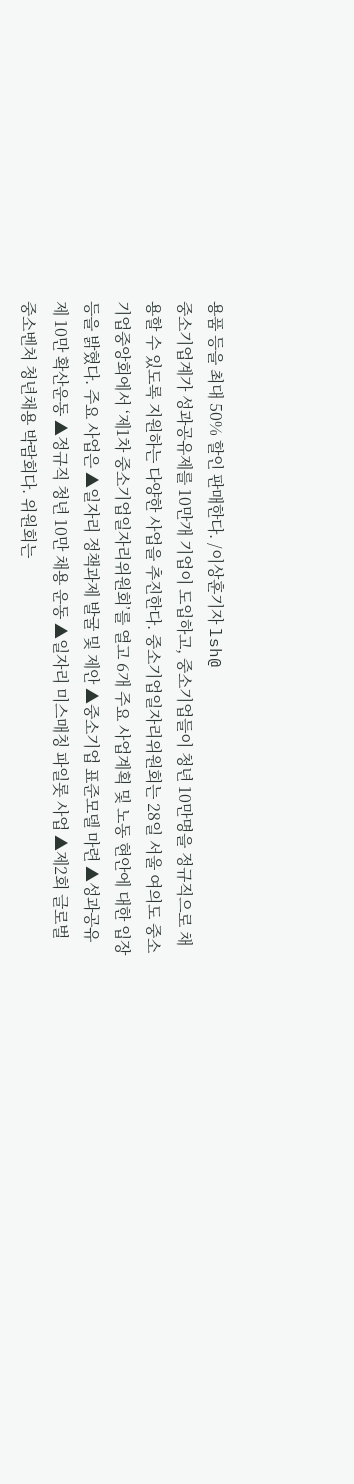용품 등을 최대 50% 할인 판매한다. /이상훈기자 lsh@
중소기업계가 성과공유제를 10만개 기업이 도입하고, 중소기업들이 청년 10만명을 정규직으로 채용할 수 있도록 지원하는 다양한 사업을 추진한다. 중소기업일자리위원회는 28일 서울 여의도 중소기업중앙회에서 ‘제1차 중소기업일자리위원회’를 열고 6개 주요 사업계획 및 노동 현안에 대한 입장 등을 밝혔다. 주요 사업은 ▲일자리 정책과제 발굴 및 제안 ▲중소기업 표준모델 마련 ▲성과공유제 10만 확산운동 ▲정규직 청년 10만 채용 운동 ▲일자리 미스매칭 파일롯 사업 ▲제2회 글로벌 중소벤처 청년채용 박람회다. 위원회는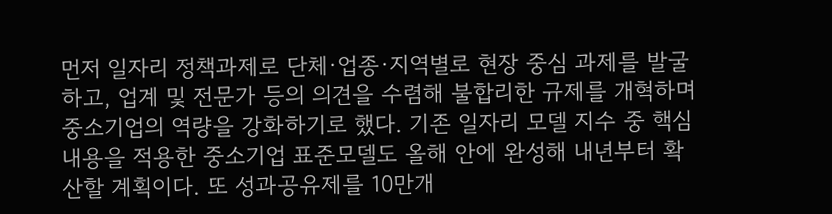먼저 일자리 정책과제로 단체·업종·지역별로 현장 중심 과제를 발굴하고, 업계 및 전문가 등의 의견을 수렴해 불합리한 규제를 개혁하며 중소기업의 역량을 강화하기로 했다. 기존 일자리 모델 지수 중 핵심 내용을 적용한 중소기업 표준모델도 올해 안에 완성해 내년부터 확산할 계획이다. 또 성과공유제를 10만개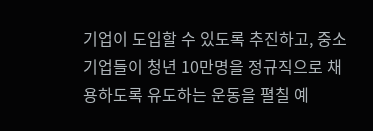기업이 도입할 수 있도록 추진하고, 중소기업들이 청년 10만명을 정규직으로 채용하도록 유도하는 운동을 펼칠 예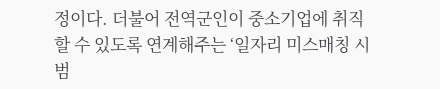정이다. 더불어 전역군인이 중소기업에 취직할 수 있도록 연계해주는 ‘일자리 미스매칭 시범